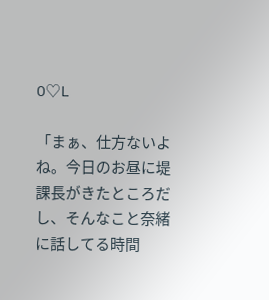O♡L

「まぁ、仕方ないよね。今日のお昼に堤課長がきたところだし、そんなこと奈緒に話してる時間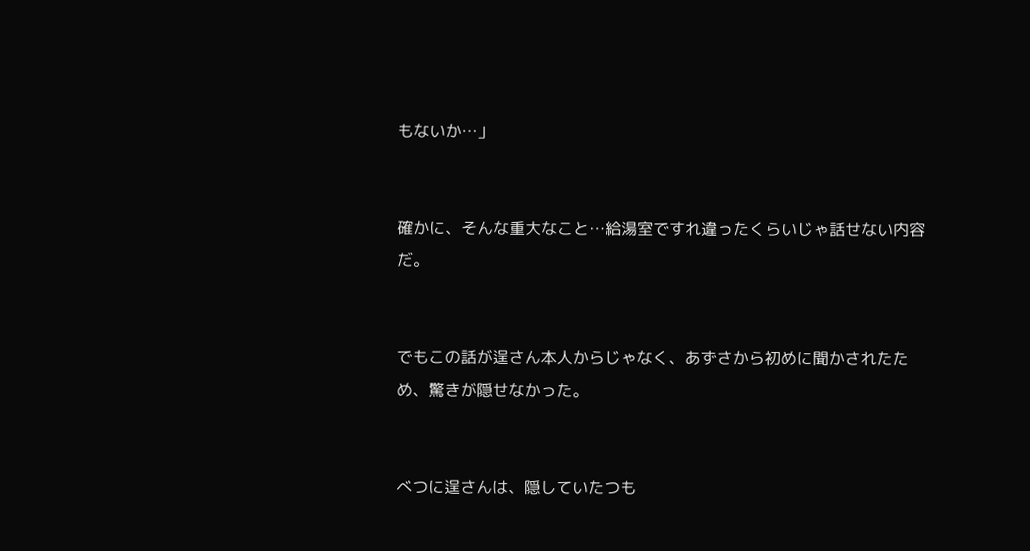もないか…」


確かに、そんな重大なこと…給湯室ですれ違ったくらいじゃ話せない内容だ。


でもこの話が逞さん本人からじゃなく、あずさから初めに聞かされたため、驚きが隠せなかった。


べつに逞さんは、隠していたつも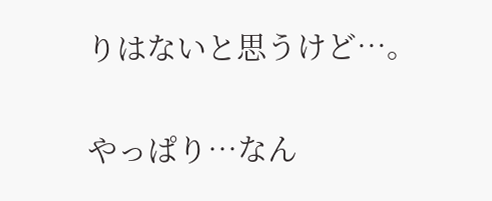りはないと思うけど…。

やっぱり…なん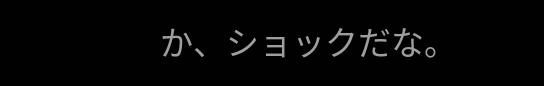か、ショックだな。